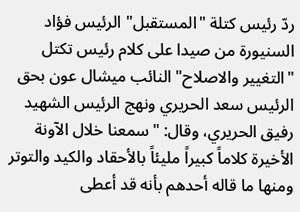ردّ رئيس كتلة "المستقبل" الرئيس فؤاد السنيورة من صيدا على كلام رئيس تكتل "التغيير والاصلاح" النائب ميشال عون بحق الرئيس سعد الحريري ونهج الرئيس الشهيد رفيق الحريري، وقال: "سمعنا خلال الآونة الأخيرة كلاماً كبيراً مليئاً بالأحقاد والكيد والتوتر ومنها ما قاله أحدهم بأنه قد أعطى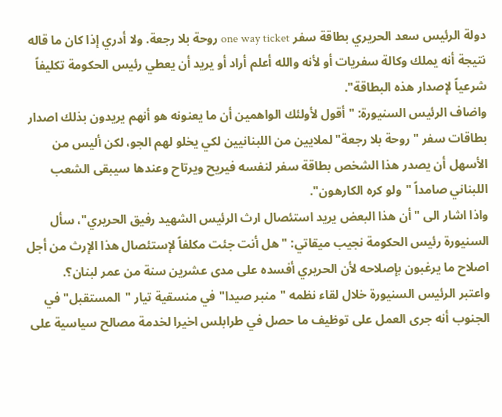دولة الرئيس سعد الحريري بطاقة سفر one way ticket روحة بلا رجعة. ولا أدري إذا كان ما قاله نتيجة أنه يملك وكالة سفريات أو لأنه والله أعلم أراد أو يريد أن يعطي رئيس الحكومة تكليفاً شرعياً لإصدار هذه البطاقة".
واضاف الرئيس السنيورة: "أقول لأولئك الواهمين أن ما يعنونه هو أنهم يريدون بذلك اصدار بطاقات سفر "روحة بلا رجعة" لملايين من اللبنانيين لكي يخلو لهم الجو، لكن أليس من الأسهل أن يصدر هذا الشخص بطاقة سفر لنفسه فيريح ويرتاح وعندها سيبقى الشعب اللبناني صامداً "ولو كره الكارهون".
واذا اشار الى "أن هذا البعض يريد استئصال ارث الرئيس الشهيد رفيق الحريري"، سأل السنيورة رئيس الحكومة نجيب ميقاتي: "هل أنت جئت مكلفاً لإستئصال هذا الإرث من أجل اصلاح ما يرغبون بإصلاحه لأن الحريري أفسده على مدى عشرين سنة من عمر لبنان؟.
واعتبر الرئيس السنيورة خلال لقاء نظمه "منبر صيدا" في منسقية تيار "المستقبل" في الجنوب أنه جرى العمل على توظيف ما حصل في طرابلس اخيرا لخدمة مصالح سياسية على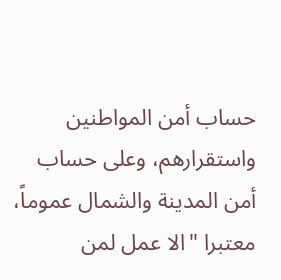حساب أمن المواطنين واستقرارهم، وعلى حساب أمن المدينة والشمال عموماً، معتبرا "الا عمل لمن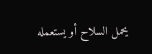يحمل السلاح أو يستعمله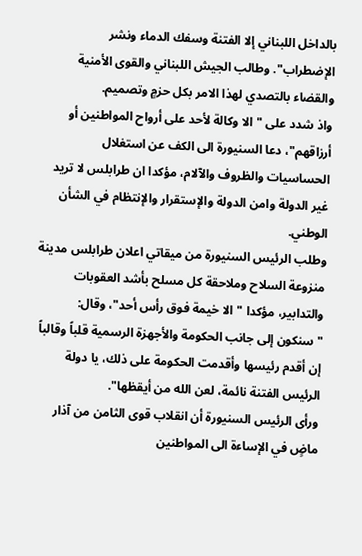بالداخل اللبناني إلا الفتنة وسفك الدماء ونشر الإضطراب". وطالب الجيش اللبناني والقوى الأمنية والقضاء بالتصدي لهذا الامر بكل حزمٍ وتصميم.
واذ شدد على "الا وكالة لأحد على أرواح المواطنين أو أرزاقهم"، دعا السنيورة الى الكف عن استغلال الحساسيات والظروف والآلام، مؤكدا ان طرابلس لا تريد غير الدولة وامن الدولة والإستقرار والإنتظام في الشأن الوطني.
وطلب الرئيس السنيورة من ميقاتي اعلان طرابلس مدينة منزوعة السلاح وملاحقة كل مسلح بأشد العقوبات والتدابير، مؤكدا "الا خيمة فوق رأس أحد"، وقال: "سنكون إلى جانب الحكومة والأجهزة الرسمية قلباً وقالباً إن أقدم رئيسها وأقدمت الحكومة على ذلك، يا دولة الرئيس الفتنة نائمة، لعن الله من أيقظها".
ورأى الرئيس السنيورة أن انقلاب قوى الثامن من آذار ماضٍ في الإساءة الى المواطنين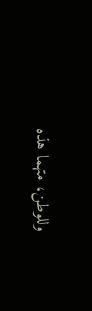وللوطن، متهما هذه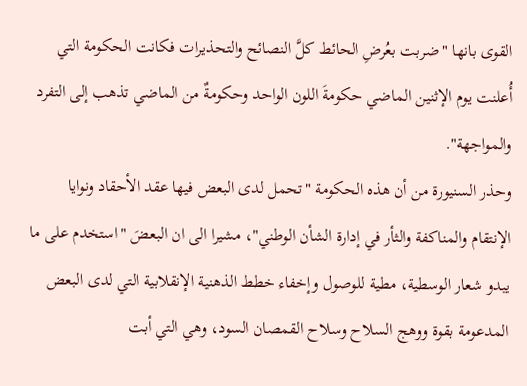القوى بانها "ضربت بعُرضِ الحائط كلَّ النصائح والتحذيرات فكانت الحكومة التي أُعلنت يوم الإثنين الماضي حكومةَ اللون الواحد وحكومةٌ من الماضي تذهب إلى التفرد والمواجهة".
وحذر السنيورة من أن هذه الحكومة "تحمل لدى البعض فيها عقد الأحقاد ونوايا الإنتقام والمناكفة والثأر في إدارة الشأن الوطني"، مشيرا الى ان البعضَ "استخدم على ما يبدو شعار الوسطية، مطية للوصول وإخفاء خطط الذهنية الإنقلابية التي لدى البعض المدعومة بقوة ووهج السلاح وسلاح القمصان السود، وهي التي أبت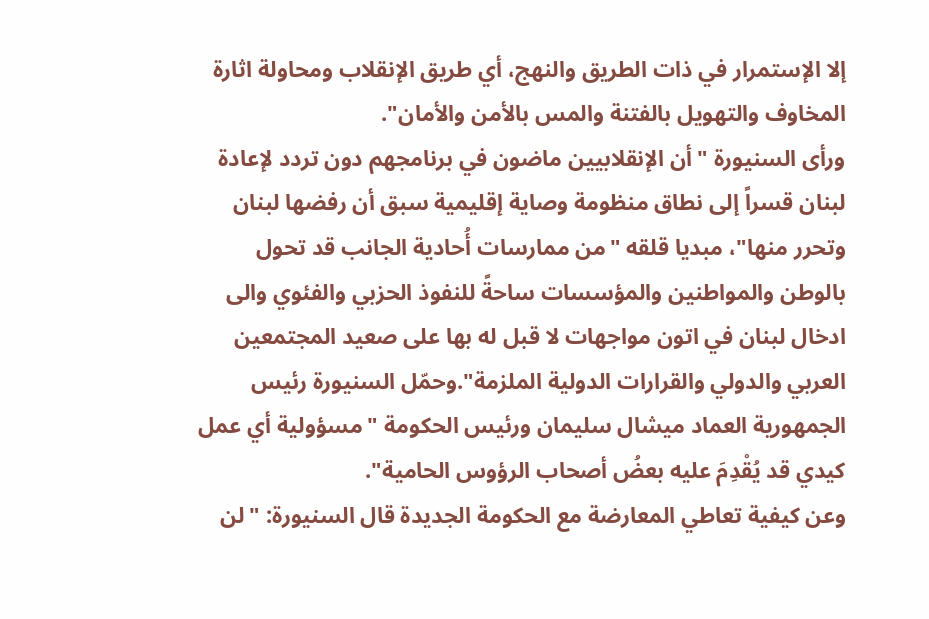إلا الإستمرار في ذات الطريق والنهج، أي طريق الإنقلاب ومحاولة اثارة المخاوف والتهويل بالفتنة والمس بالأمن والأمان".
ورأى السنيورة "أن الإنقلابيين ماضون في برنامجهم دون تردد لإعادة لبنان قسراً إلى نطاق منظومة وصاية إقليمية سبق أن رفضها لبنان وتحرر منها"، مبديا قلقه "من ممارسات أُحادية الجانب قد تحول بالوطن والمواطنين والمؤسسات ساحةً للنفوذ الحزبي والفئوي والى ادخال لبنان في اتون مواجهات لا قبل له بها على صعيد المجتمعين العربي والدولي والقرارات الدولية الملزمة".وحمّل السنيورة رئيس الجمهورية العماد ميشال سليمان ورئيس الحكومة "مسؤولية أي عمل كيدي قد يُقْدِمَ عليه بعضُ أصحاب الرؤوس الحامية".
وعن كيفية تعاطي المعارضة مع الحكومة الجديدة قال السنيورة: "لن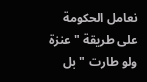نعامل الحكومة على طريقة " عنزة ولو طارت " بل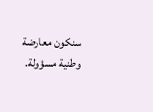سنكون معارضة وطنية مسؤولة.